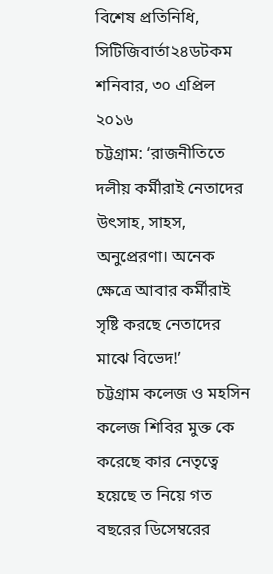বিশেষ প্রতিনিধি, সিটিজিবার্তা২৪ডটকম
শনিবার, ৩০ এপ্রিল ২০১৬
চট্টগ্রাম: ‘রাজনীতিতে দলীয় কর্মীরাই নেতাদের উৎসাহ, সাহস, অনুপ্রেরণা। অনেক ক্ষেত্রে আবার কর্মীরাই সৃষ্টি করছে নেতাদের মাঝে বিভেদ!’
চট্টগ্রাম কলেজ ও মহসিন কলেজ শিবির মুক্ত কে করেছে কার নেতৃত্বে হয়েছে ত নিয়ে গত বছরের ডিসেম্বরের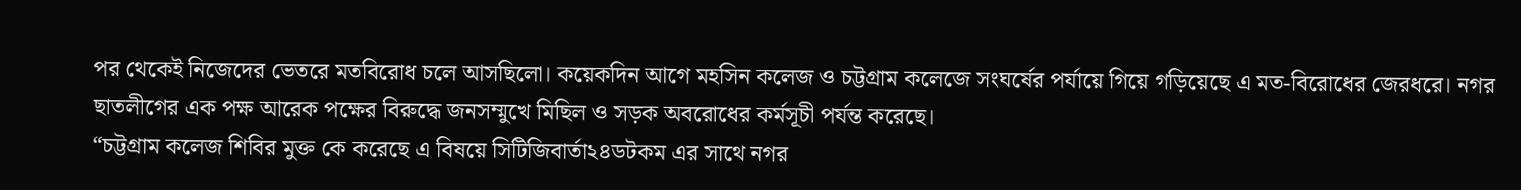পর থেকেই নিজেদের ভেতরে মতবিরোধ চলে আসছিলো। কয়েকদিন আগে মহসিন কলেজ ও চট্টগ্রাম কলেজে সংঘর্ষের পর্যায়ে গিয়ে গড়িয়েছে এ মত-বিরোধের জেরধরে। নগর ছাতলীগের এক পক্ষ আরেক পক্ষের বিরুদ্ধে জনসম্মুখে মিছিল ও সড়ক অবরোধের কর্মসূচী পর্যন্ত করেছে।
“চট্টগ্রাম কলেজ শিবির মুক্ত কে করেছে এ বিষয়ে সিটিজিবার্তা২৪ডটকম এর সাথে নগর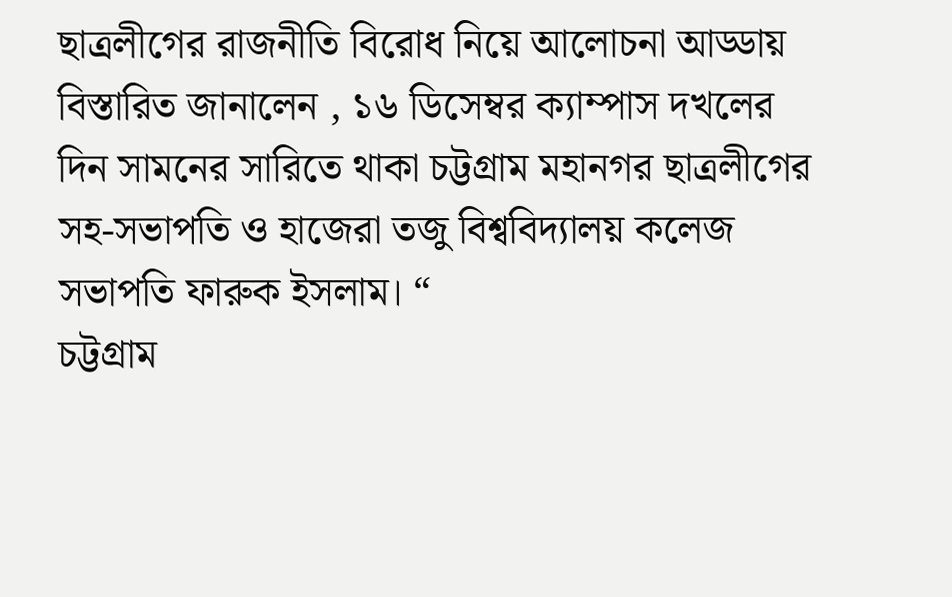ছাত্রলীগের রাজনীতি বিরোধ নিয়ে আলোচনা আড্ডায় বিস্তারিত জানালেন , ১৬ ডিসেম্বর ক্যাম্পাস দখলের দিন সামনের সারিতে থাকা চট্টগ্রাম মহানগর ছাত্রলীগের সহ-সভাপতি ও হাজেরা তজু বিশ্ববিদ্যালয় কলেজ সভাপতি ফারুক ইসলাম। “
চট্টগ্রাম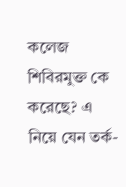কলেজ শিবিরমুক্ত কে করেছে? এ নিয়ে যেন তর্ক-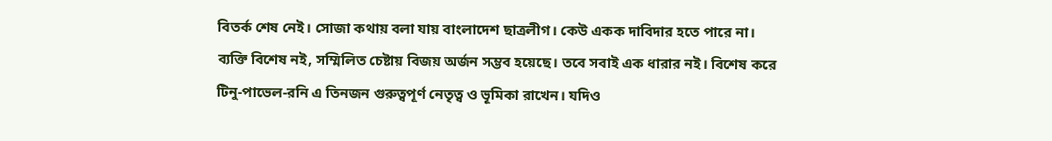বিতর্ক শেষ নেই। সোজা কথায় বলা যায় বাংলাদেশ ছাত্রলীগ। কেউ একক দাবিদার হতে পারে না।
ব্যক্তি বিশেষ নই, সম্মিলিত চেষ্টায় বিজয় অর্জন সম্ভব হয়েছে। তবে সবাই এক ধারার নই। বিশেষ করে টিনু-পাভেল-রনি এ তিনজন গুরুত্বপূর্ণ নেতৃত্ব ও ভূমিকা রাখেন। যদিও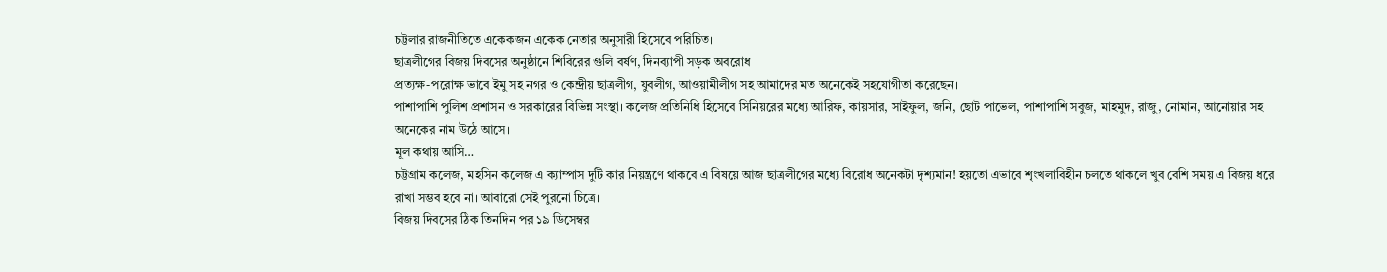চট্টলার রাজনীতিতে একেকজন একেক নেতার অনুসারী হিসেবে পরিচিত।
ছাত্রলীগের বিজয় দিবসের অনুষ্ঠানে শিবিরের গুলি বর্ষণ, দিনব্যাপী সড়ক অবরোধ
প্রত্যক্ষ-পরোক্ষ ভাবে ইমু সহ নগর ও কেন্দ্রীয় ছাত্রলীগ, যুবলীগ, আওয়ামীলীগ সহ আমাদের মত অনেকেই সহযোগীতা করেছেন।
পাশাপাশি পুলিশ প্রশাসন ও সরকারের বিভিন্ন সংস্থা। কলেজ প্রতিনিধি হিসেবে সিনিয়রের মধ্যে আরিফ, কায়সার, সাইফুল, জনি, ছোট পাভেল, পাশাপাশি সবুজ, মাহমুদ, রাজু, নোমান, আনোয়ার সহ অনেকের নাম উঠে আসে।
মূল কথায় আসি…
চট্টগ্রাম কলেজ, মহসিন কলেজ এ ক্যাম্পাস দুটি কার নিয়ন্ত্রণে থাকবে এ বিষয়ে আজ ছাত্রলীগের মধ্যে বিরোধ অনেকটা দৃশ্যমান! হয়তো এভাবে শৃংখলাবিহীন চলতে থাকলে খুব বেশি সময় এ বিজয় ধরে রাখা সম্ভব হবে না। আবারো সেই পুরনো চিত্রে।
বিজয় দিবসের ঠিক তিনদিন পর ১৯ ডিসেম্বর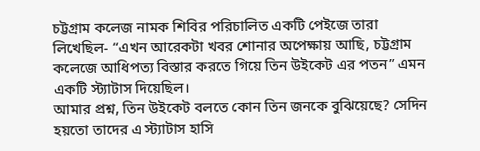চট্টগ্রাম কলেজ নামক শিবির পরিচালিত একটি পেইজে তারা লিখেছিল- “এখন আরেকটা খবর শোনার অপেক্ষায় আছি, চট্টগ্রাম কলেজে আধিপত্য বিস্তার করতে গিয়ে তিন উইকেট এর পতন” এমন একটি স্ট্যাটাস দিয়েছিল।
আমার প্রশ্ন, তিন উইকেট বলতে কোন তিন জনকে বুঝিয়েছে? সেদিন হয়তো তাদের এ স্ট্যাটাস হাসি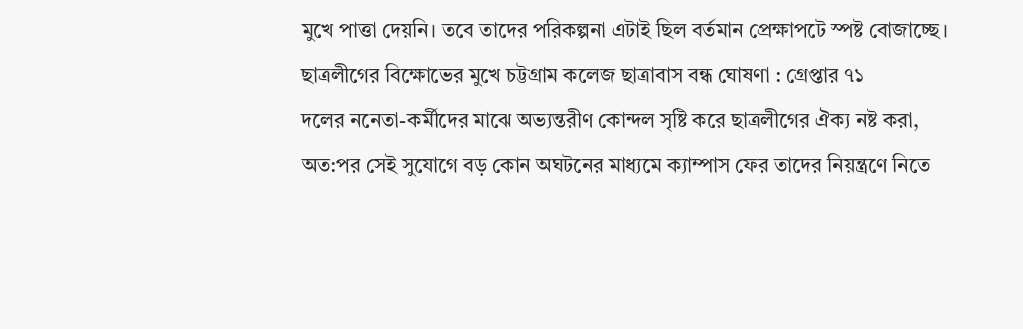মুখে পাত্তা দেয়নি। তবে তাদের পরিকল্পনা এটাই ছিল বর্তমান প্রেক্ষাপটে স্পষ্ট বোজাচ্ছে।
ছাত্রলীগের বিক্ষোভের মুখে চট্টগ্রাম কলেজ ছাত্রাবাস বন্ধ ঘোষণা : গ্রেপ্তার ৭১
দলের ননেতা-কর্মীদের মাঝে অভ্যন্তরীণ কোন্দল সৃষ্টি করে ছাত্রলীগের ঐক্য নষ্ট করা, অত:পর সেই সুযোগে বড় কোন অঘটনের মাধ্যমে ক্যাম্পাস ফের তাদের নিয়ন্ত্রণে নিতে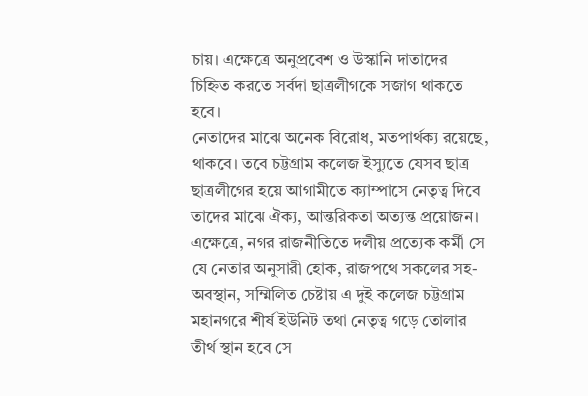চায়। এক্ষেত্রে অনুপ্রবেশ ও উস্কানি দাতাদের চিহ্নিত করতে সর্বদা ছাত্রলীগকে সজাগ থাকতে হবে।
নেতাদের মাঝে অনেক বিরোধ, মতপার্থক্য রয়েছে, থাকবে। তবে চট্টগ্রাম কলেজ ইস্যুতে যেসব ছাত্র ছাত্রলীগের হয়ে আগামীতে ক্যাম্পাসে নেতৃত্ব দিবে তাদের মাঝে ঐক্য, আন্তরিকতা অত্যন্ত প্রয়োজন।
এক্ষেত্রে, নগর রাজনীতিতে দলীয় প্রত্যেক কর্মী সে যে নেতার অনুসারী হোক, রাজপথে সকলের সহ-অবস্থান, সম্মিলিত চেষ্টায় এ দুই কলেজ চট্টগ্রাম মহানগরে শীর্ষ ইউনিট তথা নেতৃত্ব গড়ে তোলার তীর্থ স্থান হবে সে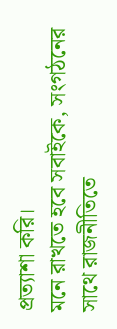প্রত্যাশা করি।
মনে রাখতে হবে সবাইকে, সংগঠনের সাথে রাজনীতিতে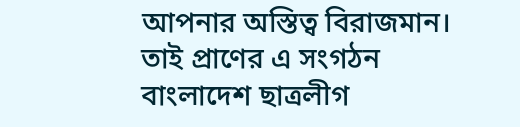আপনার অস্তিত্ব বিরাজমান। তাই প্রাণের এ সংগঠন বাংলাদেশ ছাত্রলীগ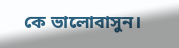কে ভালোবাসুন।